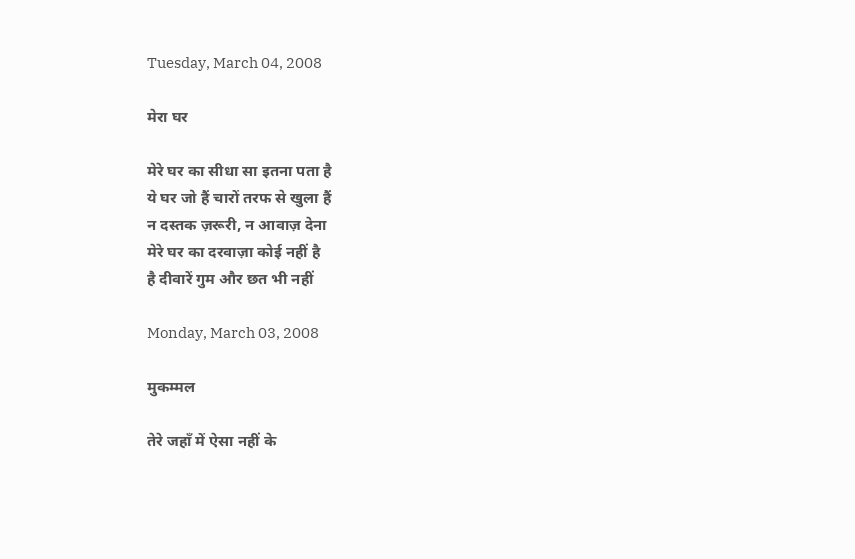Tuesday, March 04, 2008

मेरा घर

मेरे घर का सीधा सा इतना पता है
ये घर जो हैं चारों तरफ से खुला हैं
न दस्तक ज़रूरी, न आवाज़ देना
मेरे घर का दरवाज़ा कोई नहीं है
है दीवारें गुम और छत भी नहीं

Monday, March 03, 2008

मुकम्मल

तेरे जहाँ में ऐसा नहीं के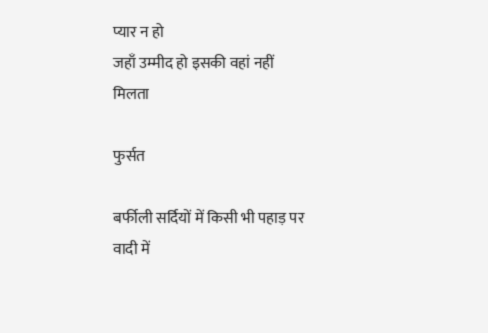प्यार न हो
जहाँ उम्मीद हो इसकी वहां नहीं मिलता

फुर्सत

बर्फीली सर्दियों में किसी भी पहाड़ पर
वादी में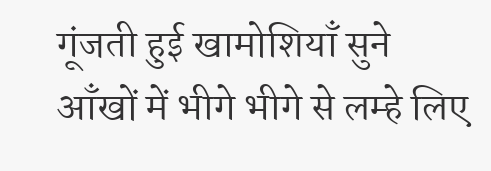गूंजती हुई खामोशियाँ सुने
आँखों में भीगे भीगे से लम्हे लिए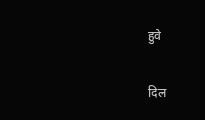हुवे

दिल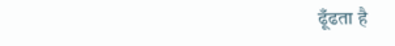ढूँढता है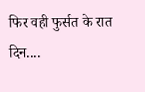फिर वही फुर्सत के रात दिन....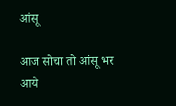आंसू

आज सोचा तो आंसू भर आये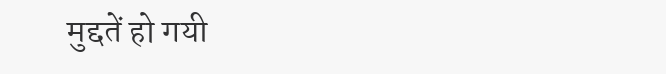मुद्दतें हो गयी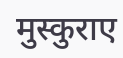मुस्कुराए